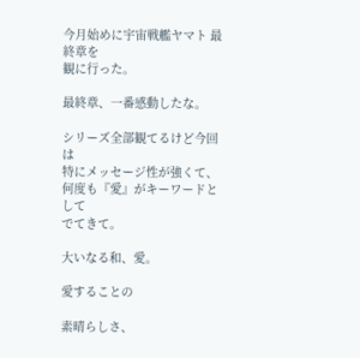今月始めに宇宙戦艦ヤマト 最終章を
観に行った。

最終章、一番感動したな。

シリーズ全部観てるけど今回は
特にメッセージ性が強くて、
何度も『愛』がキーワードとして
でてきて。

大いなる和、愛。

愛することの

素晴らしさ、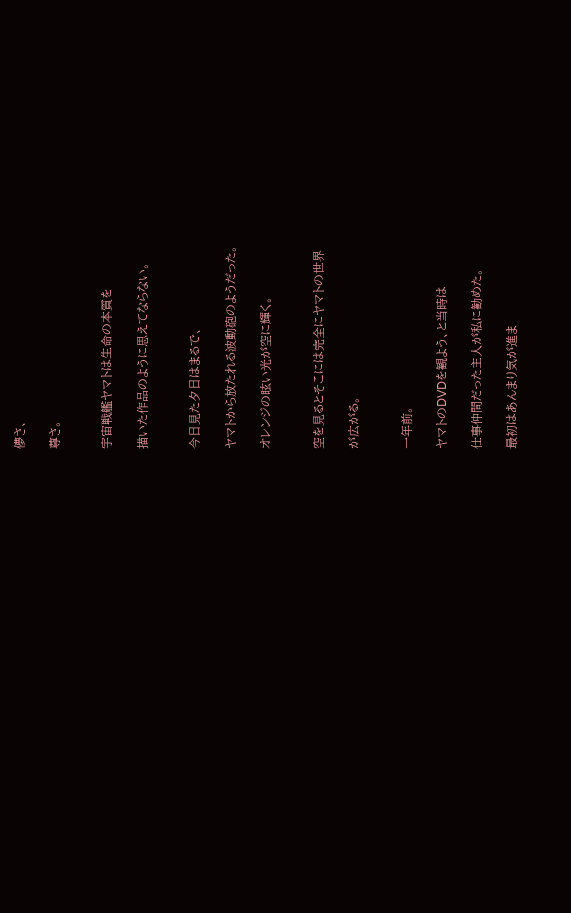儚さ、

尊さ。


宇宙戦艦ヤマトは生命の本質を

描いた作品のように思えてならない。


今日見た夕日はまるで、

ヤマトから放たれる波動砲のようだった。

オレンジの眩い光が空に輝く。


空を見るとそこには完全にヤマトの世界

が広がる。


一年前。

ヤマトのDVDを観よう、と当時は

仕事仲間だった主人が私に勧めた。

最初はあんまり気が進ま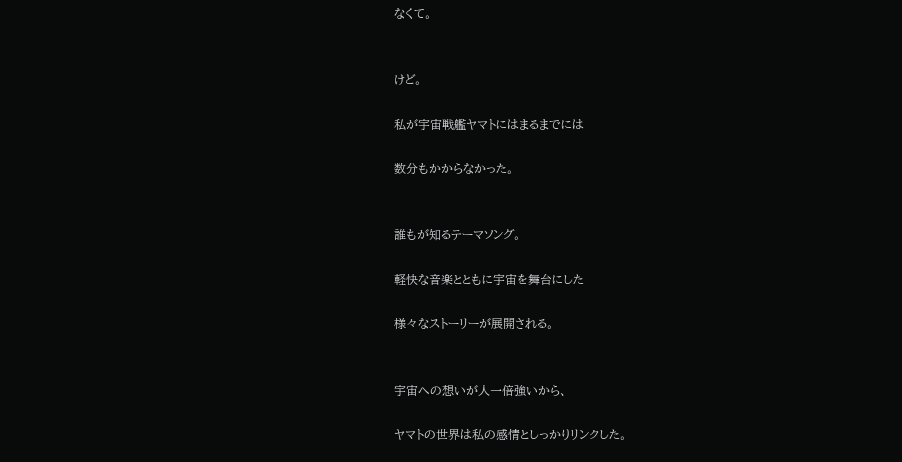なくて。


けど。

私が宇宙戦艦ヤマトにはまるまでには

数分もかからなかった。


誰もが知るテーマソング。

軽快な音楽とともに宇宙を舞台にした

様々なストーリーが展開される。


宇宙への想いが人一倍強いから、

ヤマトの世界は私の感情としっかりリンクした。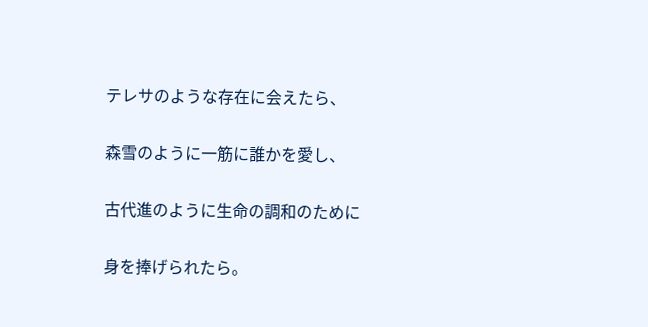テレサのような存在に会えたら、

森雪のように一筋に誰かを愛し、

古代進のように生命の調和のために

身を捧げられたら。